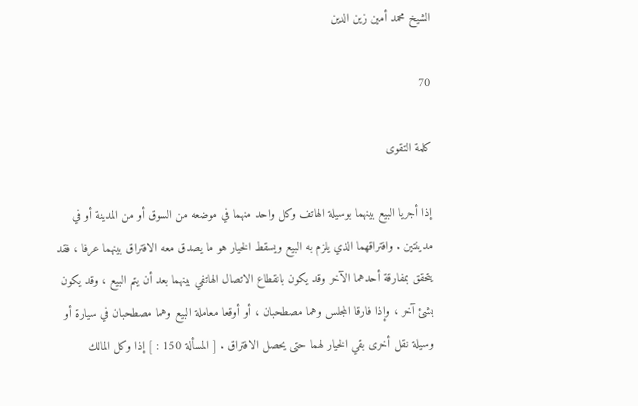الشيخ محمد أمين زين الدين

70

كلمة التقوى

إذا أجريا البيع بينهما بوسيلة الهاتف وكل واحد منهما في موضعه من السوق أو من المدينة أو في مدينتين . وافتراقهما الذي يلزم به البيع ويسقط الخيار هو ما يصدق معه الافتراق بينهما عرفا ، فقد يتحقق بمفارقة أحدهما الآخر وقد يكون بانقطاع الاتصال الهاتفي بينهما بعد أن يتم البيع ، وقد يكون بشئ آخر ، وإذا فارقا المجلس وهما مصطحبان ، أو أوقعا معاملة البيع وهما مصطحبان في سيارة أو وسيلة نقل أخرى بقي الخيار لهما حتى يحصل الافتراق . [ المسألة 150 : ] إذا وكل المالك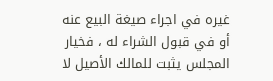غيره في اجراء صيغة البيع عنه أو في قبول الشراء له ، فخيار المجلس يثبت للمالك الأصيل لا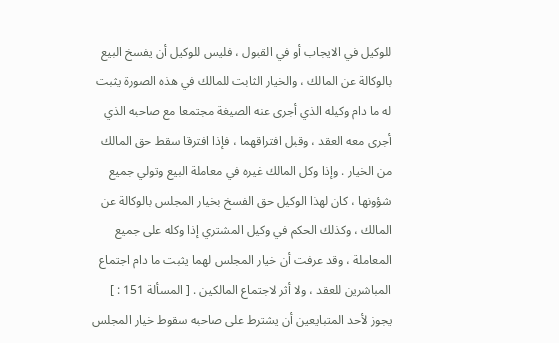للوكيل في الايجاب أو في القبول ، فليس للوكيل أن يفسخ البيع بالوكالة عن المالك ، والخيار الثابت للمالك في هذه الصورة يثبت له ما دام وكيله الذي أجرى عنه الصيغة مجتمعا مع صاحبه الذي أجرى معه العقد ، وقبل افتراقهما ، فإذا افترقا سقط حق المالك من الخيار . وإذا وكل المالك غيره في معاملة البيع وتولي جميع شؤونها ، كان لهذا الوكيل حق الفسخ بخيار المجلس بالوكالة عن المالك ، وكذلك الحكم في وكيل المشتري إذا وكله على جميع المعاملة ، وقد عرفت أن خيار المجلس لهما يثبت ما دام اجتماع المباشرين للعقد ، ولا أثر لاجتماع المالكين . [ المسألة 151 : ] يجوز لأحد المتبايعين أن يشترط على صاحبه سقوط خيار المجلس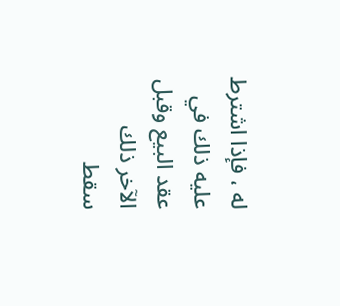له ، فإذا اشترط عليه ذلك في عقد البيع وقبل الآخر ذلك سقط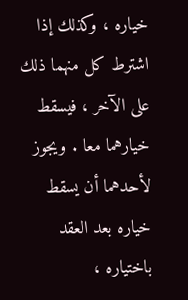خياره ، وكذلك إذا اشترط كل منهما ذلك على الآخر ، فيسقط خيارهما معا . ويجوز لأحدهما أن يسقط خياره بعد العقد باختياره ،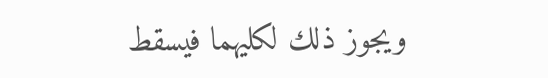ويجوز ذلك لكليهما فيسقط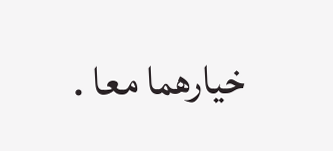خيارهما معا .